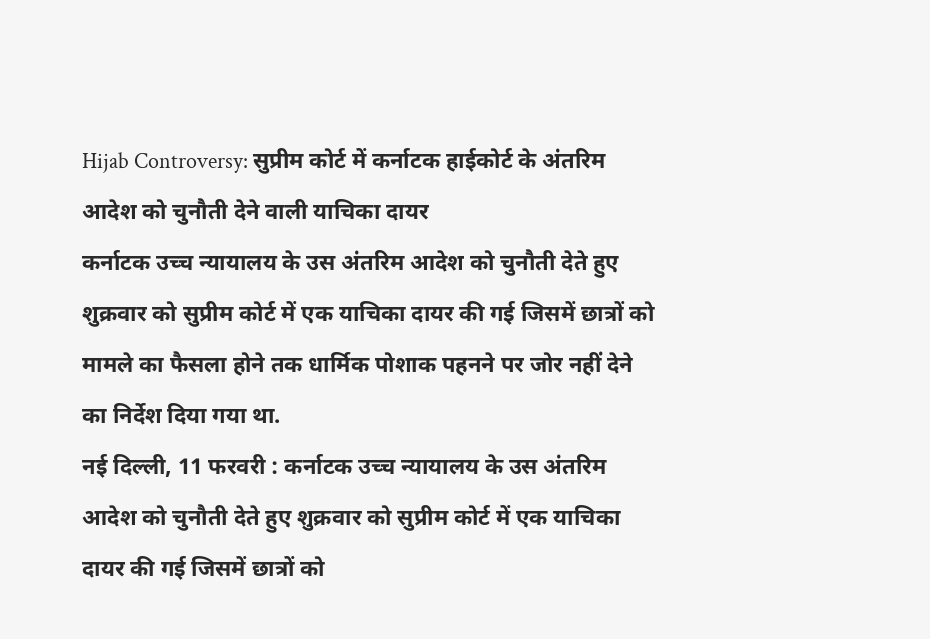Hijab Controversy: सुप्रीम कोर्ट में कर्नाटक हाईकोर्ट के अंतरिम आदेश को चुनौती देने वाली याचिका दायर
कर्नाटक उच्च न्यायालय के उस अंतरिम आदेश को चुनौती देते हुए शुक्रवार को सुप्रीम कोर्ट में एक याचिका दायर की गई जिसमें छात्रों को मामले का फैसला होने तक धार्मिक पोशाक पहनने पर जोर नहीं देने का निर्देश दिया गया था.
नई दिल्ली, 11 फरवरी : कर्नाटक उच्च न्यायालय के उस अंतरिम आदेश को चुनौती देते हुए शुक्रवार को सुप्रीम कोर्ट में एक याचिका दायर की गई जिसमें छात्रों को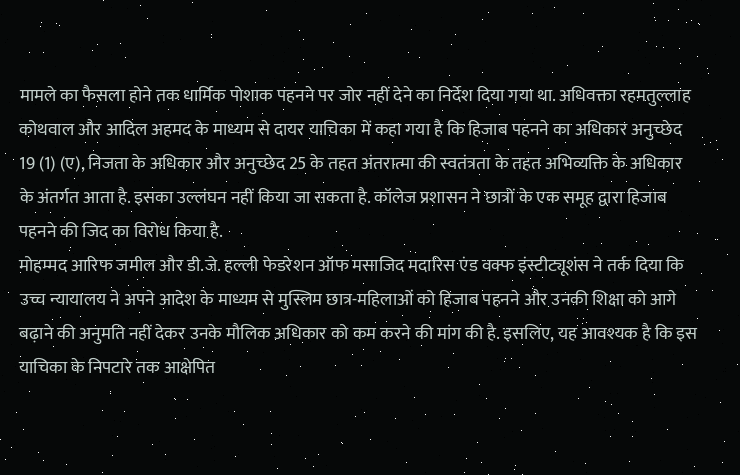मामले का फैसला होने तक धार्मिक पोशाक पहनने पर जोर नहीं देने का निर्देश दिया गया था. अधिवक्ता रहमतुल्लाह कोथवाल और आदिल अहमद के माध्यम से दायर याचिका में कहा गया है कि हिजाब पहनने का अधिकार अनुच्छेद 19 (1) (ए), निजता के अधिकार और अनुच्छेद 25 के तहत अंतरात्मा की स्वतंत्रता के तहत अभिव्यक्ति के अधिकार के अंतर्गत आता है. इसका उल्लंघन नहीं किया जा सकता है. कॉलेज प्रशासन ने छात्रों के एक समूह द्वारा हिजाब पहनने की जिद का विरोध किया है.
मोहम्मद आरिफ जमील और डी.जे. हल्ली फेडरेशन ऑफ मसाजिद मदारिस एंड वक्फ इंस्टीट्यूशंस ने तर्क दिया कि उच्च न्यायालय ने अपने आदेश के माध्यम से मुस्लिम छात्र-महिलाओं को हिजाब पहनने और उनकी शिक्षा को आगे बढ़ाने की अनुमति नहीं देकर उनके मौलिक अधिकार को कम करने की मांग की है. इसलिए, यह आवश्यक है कि इस याचिका के निपटारे तक आक्षेपित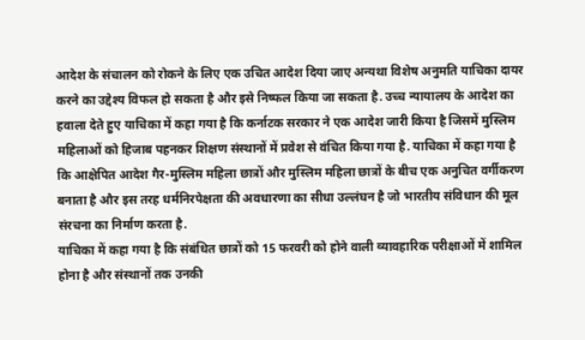आदेश के संचालन को रोकने के लिए एक उचित आदेश दिया जाए अन्यथा विशेष अनुमति याचिका दायर करने का उद्देश्य विफल हो सकता है और इसे निष्फल किया जा सकता है. उच्च न्यायालय के आदेश का हवाला देते हुए याचिका में कहा गया है कि कर्नाटक सरकार ने एक आदेश जारी किया है जिसमें मुस्लिम महिलाओं को हिजाब पहनकर शिक्षण संस्थानों में प्रवेश से वंचित किया गया है. याचिका में कहा गया है कि आक्षेपित आदेश गैर-मुस्लिम महिला छात्रों और मुस्लिम महिला छात्रों के बीच एक अनुचित वर्गीकरण बनाता है और इस तरह धर्मनिरपेक्षता की अवधारणा का सीधा उल्लंघन है जो भारतीय संविधान की मूल संरचना का निर्माण करता है.
याचिका में कहा गया है कि संबंधित छात्रों को 15 फरवरी को होने वाली व्यावहारिक परीक्षाओं में शामिल होना है और संस्थानों तक उनकी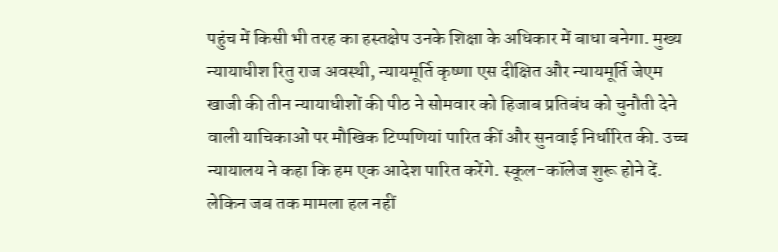पहुंच में किसी भी तरह का हस्तक्षेप उनके शिक्षा के अधिकार में बाधा बनेगा. मुख्य न्यायाधीश रितु राज अवस्थी, न्यायमूर्ति कृष्णा एस दीक्षित और न्यायमूर्ति जेएम खाजी की तीन न्यायाधीशों की पीठ ने सोमवार को हिजाब प्रतिबंध को चुनौती देने वाली याचिकाओं पर मौखिक टिप्पणियां पारित कीं और सुनवाई निर्धारित की. उच्च न्यायालय ने कहा कि हम एक आदेश पारित करेंगे. स्कूल-कॉलेज शुरू होने दें. लेकिन जब तक मामला हल नहीं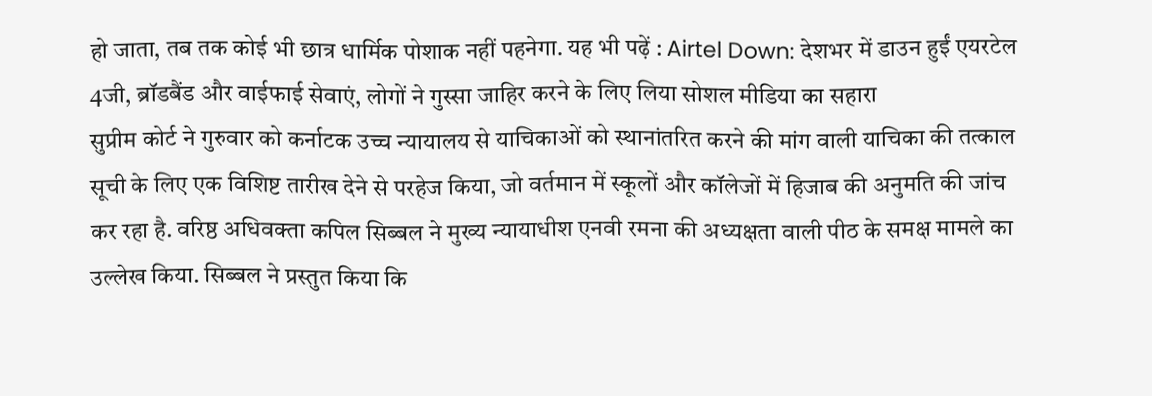हो जाता, तब तक कोई भी छात्र धार्मिक पोशाक नहीं पहनेगा. यह भी पढ़ें : Airtel Down: देशभर में डाउन हुईं एयरटेल 4जी, ब्रॉडबैंड और वाईफाई सेवाएं, लोगों ने गुस्सा जाहिर करने के लिए लिया सोशल मीडिया का सहारा
सुप्रीम कोर्ट ने गुरुवार को कर्नाटक उच्च न्यायालय से याचिकाओं को स्थानांतरित करने की मांग वाली याचिका की तत्काल सूची के लिए एक विशिष्ट तारीख देने से परहेज किया, जो वर्तमान में स्कूलों और कॉलेजों में हिजाब की अनुमति की जांच कर रहा है. वरिष्ठ अधिवक्ता कपिल सिब्बल ने मुख्य न्यायाधीश एनवी रमना की अध्यक्षता वाली पीठ के समक्ष मामले का उल्लेख किया. सिब्बल ने प्रस्तुत किया कि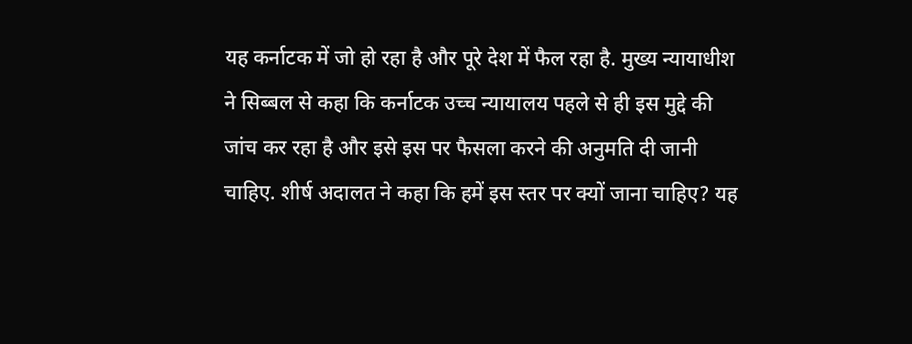यह कर्नाटक में जो हो रहा है और पूरे देश में फैल रहा है. मुख्य न्यायाधीश ने सिब्बल से कहा कि कर्नाटक उच्च न्यायालय पहले से ही इस मुद्दे की जांच कर रहा है और इसे इस पर फैसला करने की अनुमति दी जानी चाहिए. शीर्ष अदालत ने कहा कि हमें इस स्तर पर क्यों जाना चाहिए? यह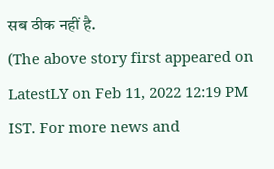सब ठीक नहीं है.
(The above story first appeared on LatestLY on Feb 11, 2022 12:19 PM IST. For more news and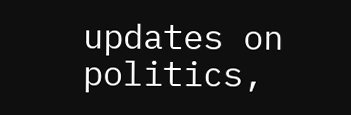updates on politics,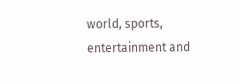world, sports, entertainment and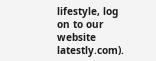lifestyle, log on to our website latestly.com).